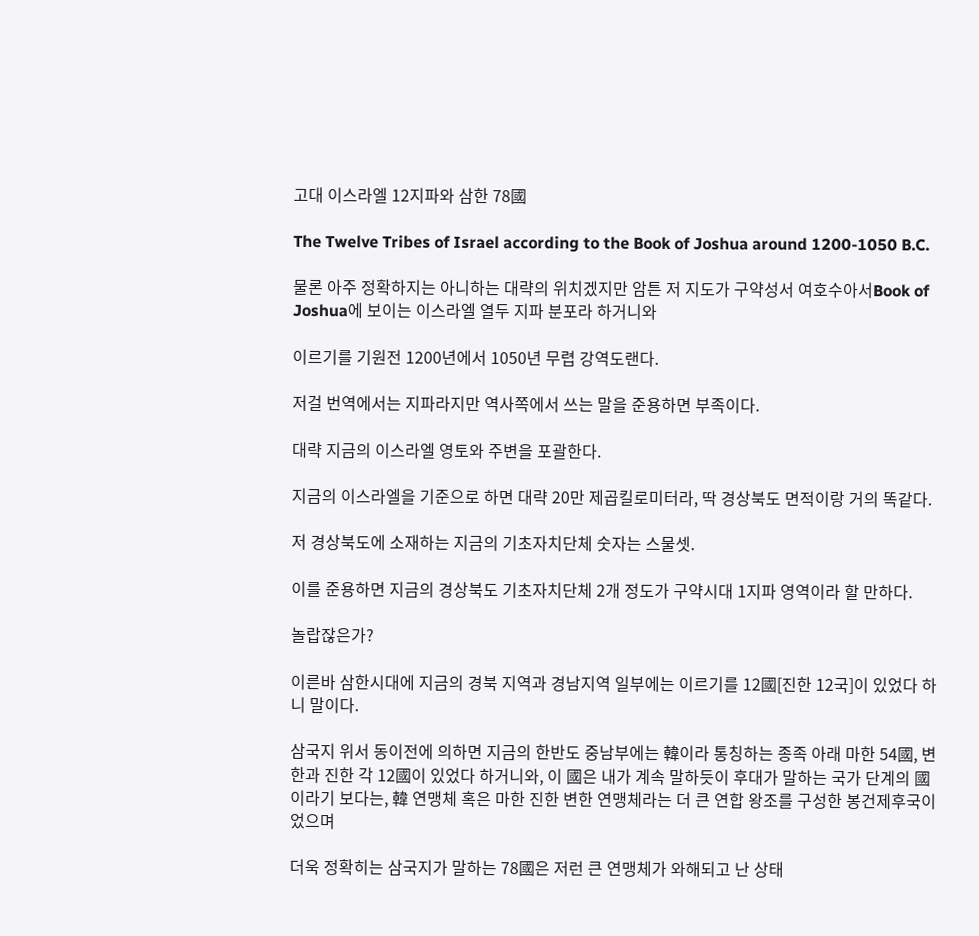고대 이스라엘 12지파와 삼한 78國

The Twelve Tribes of Israel according to the Book of Joshua around 1200-1050 B.C.

물론 아주 정확하지는 아니하는 대략의 위치겠지만 암튼 저 지도가 구약성서 여호수아서Book of Joshua에 보이는 이스라엘 열두 지파 분포라 하거니와

이르기를 기원전 1200년에서 1050년 무렵 강역도랜다.

저걸 번역에서는 지파라지만 역사쪽에서 쓰는 말을 준용하면 부족이다.

대략 지금의 이스라엘 영토와 주변을 포괄한다.

지금의 이스라엘을 기준으로 하면 대략 20만 제곱킬로미터라, 딱 경상북도 면적이랑 거의 똑같다.

저 경상북도에 소재하는 지금의 기초자치단체 숫자는 스물셋.

이를 준용하면 지금의 경상북도 기초자치단체 2개 정도가 구약시대 1지파 영역이라 할 만하다.

놀랍잖은가?

이른바 삼한시대에 지금의 경북 지역과 경남지역 일부에는 이르기를 12國[진한 12국]이 있었다 하니 말이다.

삼국지 위서 동이전에 의하면 지금의 한반도 중남부에는 韓이라 통칭하는 종족 아래 마한 54國, 변한과 진한 각 12國이 있었다 하거니와, 이 國은 내가 계속 말하듯이 후대가 말하는 국가 단계의 國이라기 보다는, 韓 연맹체 혹은 마한 진한 변한 연맹체라는 더 큰 연합 왕조를 구성한 봉건제후국이었으며

더욱 정확히는 삼국지가 말하는 78國은 저런 큰 연맹체가 와해되고 난 상태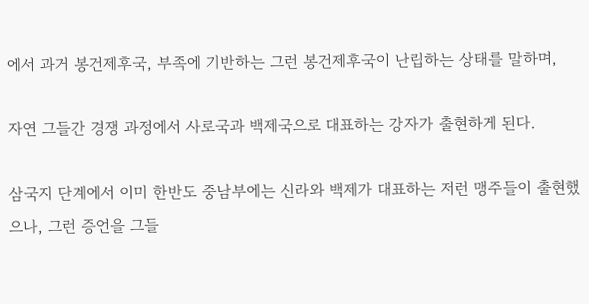에서 과거 봉건제후국, 부족에 기반하는 그런 봉건제후국이 난립하는 상태를 말하며,

자연 그들간 경쟁 과정에서 사로국과 백제국으로 대표하는 강자가 출현하게 된다.

삼국지 단계에서 이미 한반도 중남부에는 신라와 백제가 대표하는 저런 맹주들이 출현했으나, 그런 증언을 그들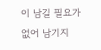이 남길 필요가 없어 남기지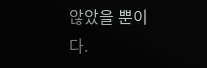않았을 뿐이다.